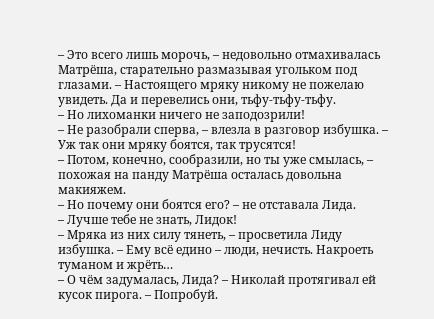– Это всего лишь морочь, – недовольно отмахивалась Матрёша, старательно размазывая угольком под глазами. – Настоящего мряку никому не пожелаю увидеть. Да и перевелись они, тьфу-тьфу-тьфу.
– Но лихоманки ничего не заподозрили!
– Не разобрали сперва, – влезла в разговор избушка. – Уж так они мряку боятся, так трусятся!
– Потом, конечно, сообразили, но ты уже смылась, – похожая на панду Матрёша осталась довольна макияжем.
– Но почему они боятся его? – не отставала Лида.
– Лучше тебе не знать, Лидок!
– Мряка из них силу тянеть, – просветила Лиду избушка. – Ему всё едино – люди, нечисть. Накроеть туманом и жрёть…
– О чём задумалась, Лида? – Николай протягивал ей кусок пирога. – Попробуй.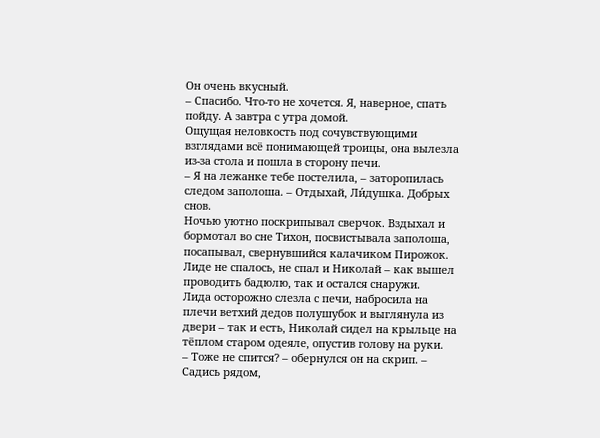Он очень вкусный.
– Спасибо. Что-то не хочется. Я, наверное, спать пойду. А завтра с утра домой.
Ощущая неловкость под сочувствующими взглядами всё понимающей троицы, она вылезла из-за стола и пошла в сторону печи.
– Я на лежанке тебе постелила, – заторопилась следом заполоша. – Отдыхай, Ли́душка. Добрых снов.
Ночью уютно поскрипывал сверчок. Вздыхал и бормотал во сне Тихон, посвистывала заполоша, посапывал, свернувшийся калачиком Пирожок.
Лиде не спалось, не спал и Николай – как вышел проводить бадюлю, так и остался снаружи.
Лида осторожно слезла с печи, набросила на плечи ветхий дедов полушубок и выглянула из двери – так и есть, Николай сидел на крыльце на тёплом старом одеяле, опустив голову на руки.
– Тоже не спится? – обернулся он на скрип. – Садись рядом,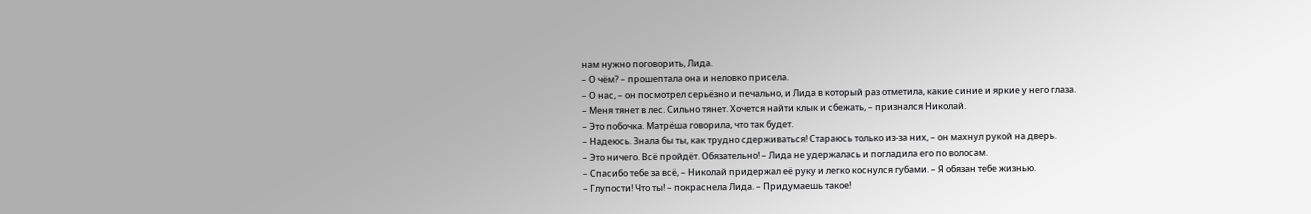нам нужно поговорить, Лида.
– О чём? – прошептала она и неловко присела.
– О нас, – он посмотрел серьёзно и печально, и Лида в который раз отметила, какие синие и яркие у него глаза.
– Меня тянет в лес. Сильно тянет. Хочется найти клык и сбежать, – признался Николай.
– Это побочка. Матрёша говорила, что так будет.
– Надеюсь. Знала бы ты, как трудно сдерживаться! Стараюсь только из-за них, – он махнул рукой на дверь.
– Это ничего. Всё пройдёт. Обязательно! – Лида не удержалась и погладила его по волосам.
– Спасибо тебе за всё, – Николай придержал её руку и легко коснулся губами. – Я обязан тебе жизнью.
– Глупости! Что ты! – покраснела Лида. – Придумаешь такое!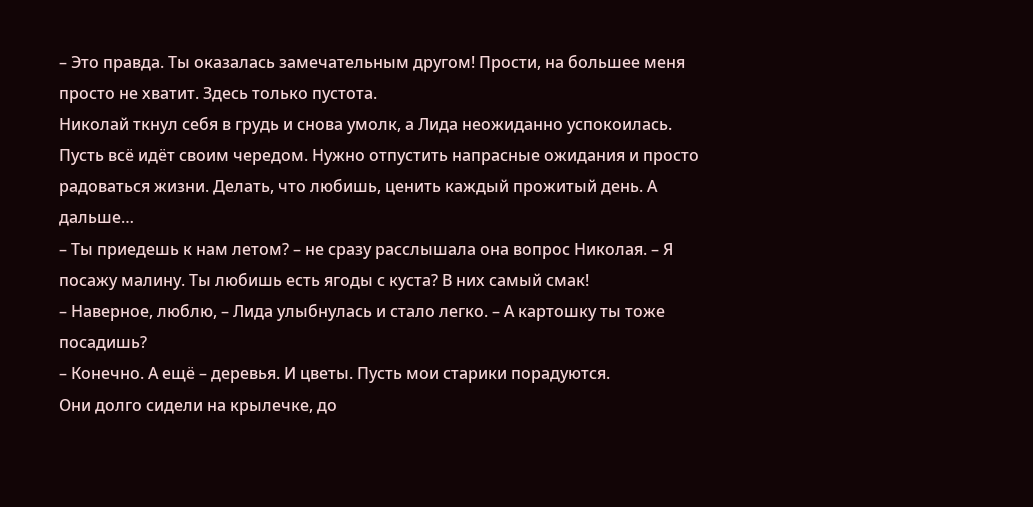– Это правда. Ты оказалась замечательным другом! Прости, на большее меня просто не хватит. Здесь только пустота.
Николай ткнул себя в грудь и снова умолк, а Лида неожиданно успокоилась.
Пусть всё идёт своим чередом. Нужно отпустить напрасные ожидания и просто радоваться жизни. Делать, что любишь, ценить каждый прожитый день. А дальше…
– Ты приедешь к нам летом? – не сразу расслышала она вопрос Николая. – Я посажу малину. Ты любишь есть ягоды с куста? В них самый смак!
– Наверное, люблю, – Лида улыбнулась и стало легко. – А картошку ты тоже посадишь?
– Конечно. А ещё – деревья. И цветы. Пусть мои старики порадуются.
Они долго сидели на крылечке, до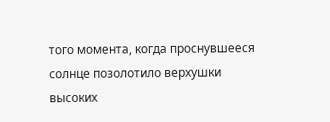того момента, когда проснувшееся солнце позолотило верхушки высоких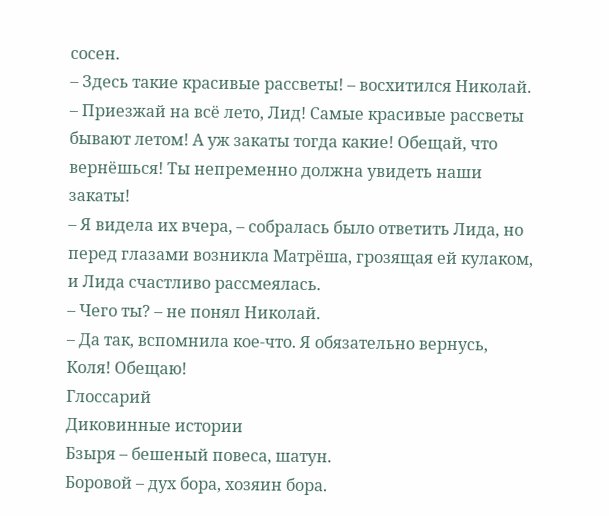сосен.
– Здесь такие красивые рассветы! – восхитился Николай. – Приезжай на всё лето, Лид! Самые красивые рассветы бывают летом! А уж закаты тогда какие! Обещай, что вернёшься! Ты непременно должна увидеть наши закаты!
– Я видела их вчера, – собралась было ответить Лида, но перед глазами возникла Матрёша, грозящая ей кулаком, и Лида счастливо рассмеялась.
– Чего ты? – не понял Николай.
– Да так, вспомнила кое-что. Я обязательно вернусь, Коля! Обещаю!
Глоссарий
Диковинные истории
Бзыря – бешеный повеса, шатун.
Боровой – дух бора, хозяин бора.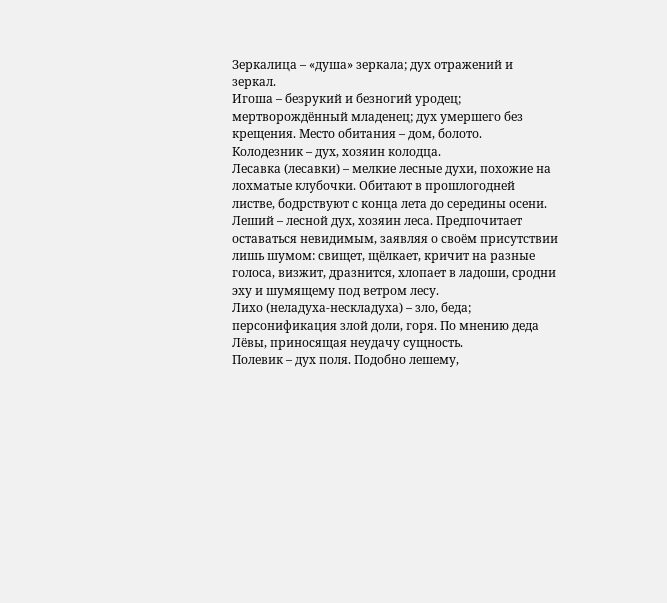Зеркалица – «душа» зеркала; дух отражений и зеркал.
Игоша – безрукий и безногий уродец; мертворождённый младенец; дух умершего без крещения. Место обитания – дом, болото.
Колодезник – дух, хозяин колодца.
Лесавка (лесавки) – мелкие лесные духи, похожие на лохматые клубочки. Обитают в прошлогодней листве, бодрствуют с конца лета до середины осени.
Леший – лесной дух, хозяин леса. Предпочитает оставаться невидимым, заявляя о своём присутствии лишь шумом: свищет, щёлкает, кричит на разные голоса, визжит, дразнится, хлопает в ладоши, сродни эху и шумящему под ветром лесу.
Лихо (неладуха-нескладуха) – зло, беда; персонификация злой доли, горя. По мнению деда Лёвы, приносящая неудачу сущность.
Полевик – дух поля. Подобно лешему,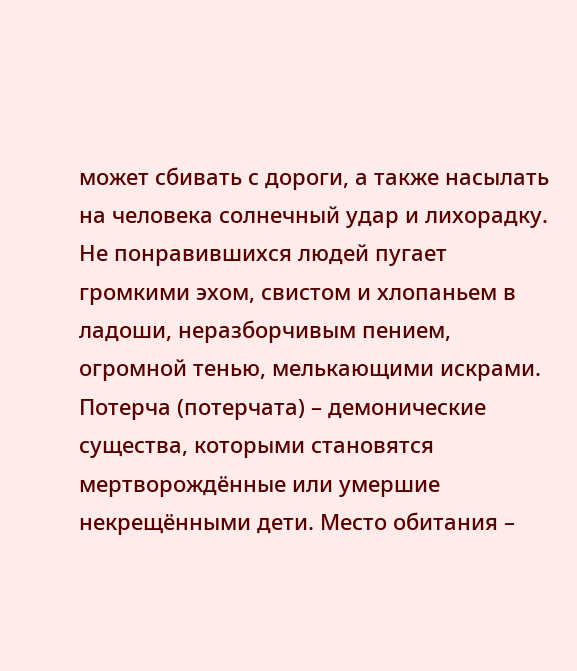может сбивать с дороги, а также насылать на человека солнечный удар и лихорадку. Не понравившихся людей пугает громкими эхом, свистом и хлопаньем в ладоши, неразборчивым пением, огромной тенью, мелькающими искрами.
Потерча (потерчата) – демонические существа, которыми становятся мертворождённые или умершие некрещёнными дети. Место обитания –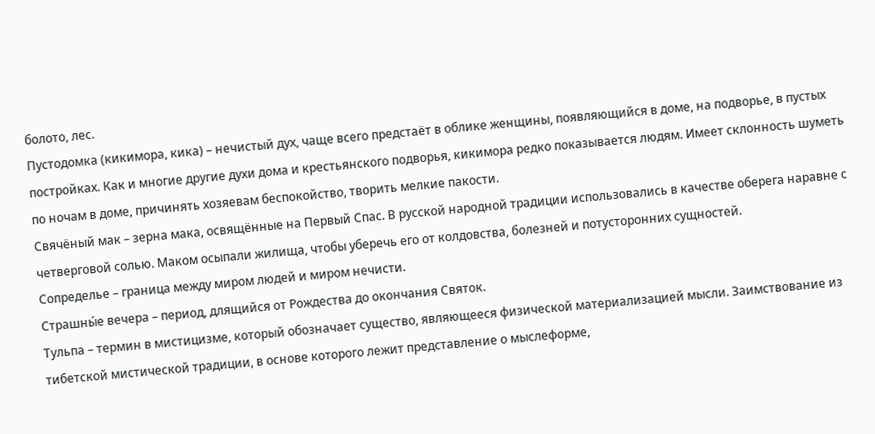болото, лес.
Пустодомка (кикимора, кика) – нечистый дух, чаще всего предстаёт в облике женщины, появляющийся в доме, на подворье, в пустых постройках. Как и многие другие духи дома и крестьянского подворья, кикимора редко показывается людям. Имеет склонность шуметь по ночам в доме, причинять хозяевам беспокойство, творить мелкие пакости.
Свячёный мак – зерна мака, освящённые на Первый Спас. В русской народной традиции использовались в качестве оберега наравне с четверговой солью. Маком осыпали жилища, чтобы уберечь его от колдовства, болезней и потусторонних сущностей.
Сопределье – граница между миром людей и миром нечисти.
Страшны́е вечера – период, длящийся от Рождества до окончания Святок.
Тульпа – термин в мистицизме, который обозначает существо, являющееся физической материализацией мысли. Заимствование из тибетской мистической традиции, в основе которого лежит представление о мыслеформе,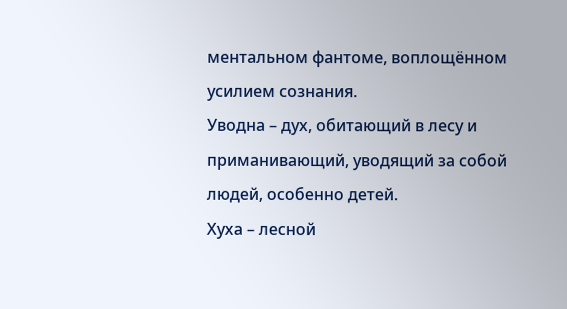ментальном фантоме, воплощённом усилием сознания.
Уводна – дух, обитающий в лесу и приманивающий, уводящий за собой людей, особенно детей.
Хуха – лесной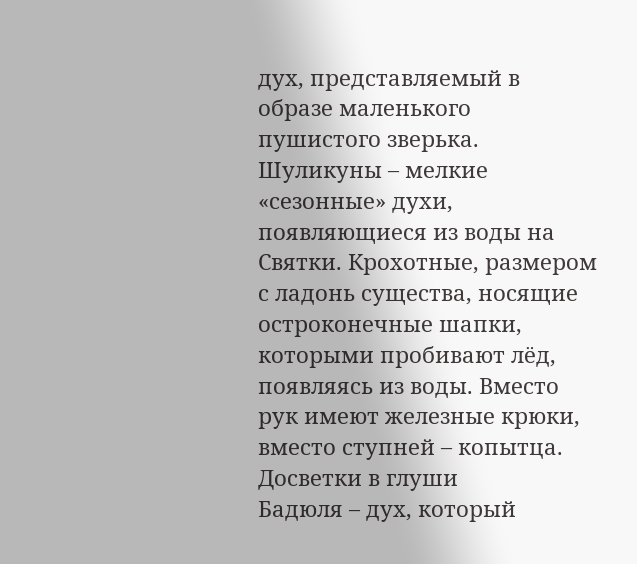дух, представляемый в образе маленького пушистого зверька.
Шуликуны – мелкие «сезонные» духи, появляющиеся из воды на Святки. Крохотные, размером с ладонь существа, носящие остроконечные шапки, которыми пробивают лёд, появляясь из воды. Вместо рук имеют железные крюки, вместо ступней – копытца.
Досветки в глуши
Бадюля – дух, который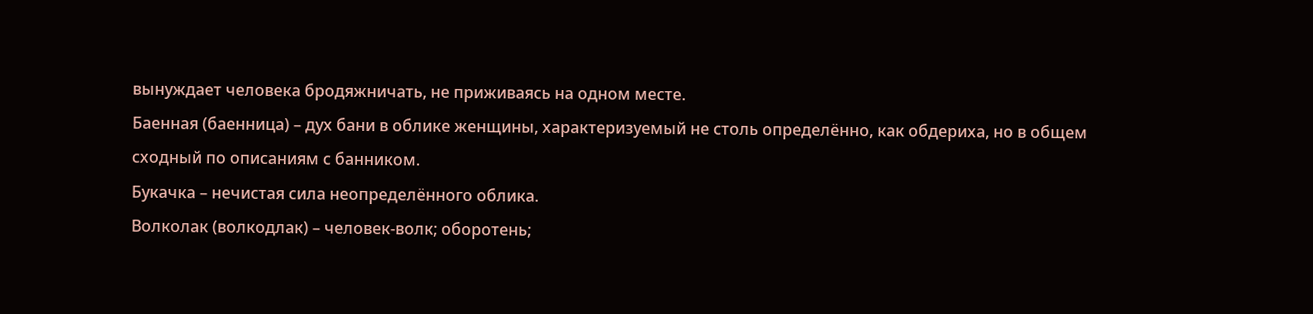вынуждает человека бродяжничать, не приживаясь на одном месте.
Баенная (баенница) – дух бани в облике женщины, характеризуемый не столь определённо, как обдериха, но в общем сходный по описаниям с банником.
Букачка – нечистая сила неопределённого облика.
Волколак (волкодлак) – человек-волк; оборотень;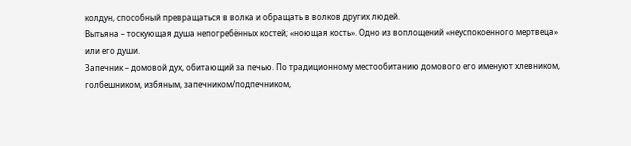колдун, способный превращаться в волка и обращать в волков других людей.
Вытьяна – тоскующая душа непогребённых костей; «ноющая кость». Одно из воплощений «неуспокоенного мертвеца» или его души.
Запечник – домовой дух, обитающий за печью. По традиционному местообитанию домового его именуют хлевником, голбешником, избяным, запечником/подпечником,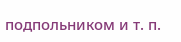подпольником и т. п.